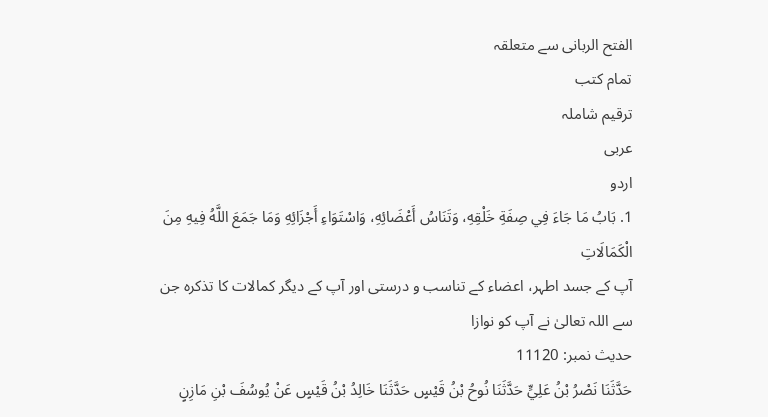الفتح الربانی سے متعلقہ
تمام کتب
ترقیم شاملہ
عربی
اردو
1. بَابُ مَا جَاءَ فِي صِفَةِ خَلْقِهِ، وَتَنَاسُ أَعْضَائِهِ، وَاسْتَوَاءِ أَجْزَائِهِ وَمَا جَمَعَ اللَّهُ فِيهِ مِنَ الْكَمَالَاتِ
آپ کے جسد اطہر، اعضاء کے تناسب و درستی اور آپ کے دیگر کمالات کا تذکرہ جن سے اللہ تعالیٰ نے آپ کو نوازا
حدیث نمبر: 11120
حَدَّثَنَا نَصْرُ بْنُ عَلِيٍّ حَدَّثَنَا نُوحُ بْنُ قَيْسٍ حَدَّثَنَا خَالِدُ بْنُ قَيْسٍ عَنْ يُوسُفَ بْنِ مَازِنٍ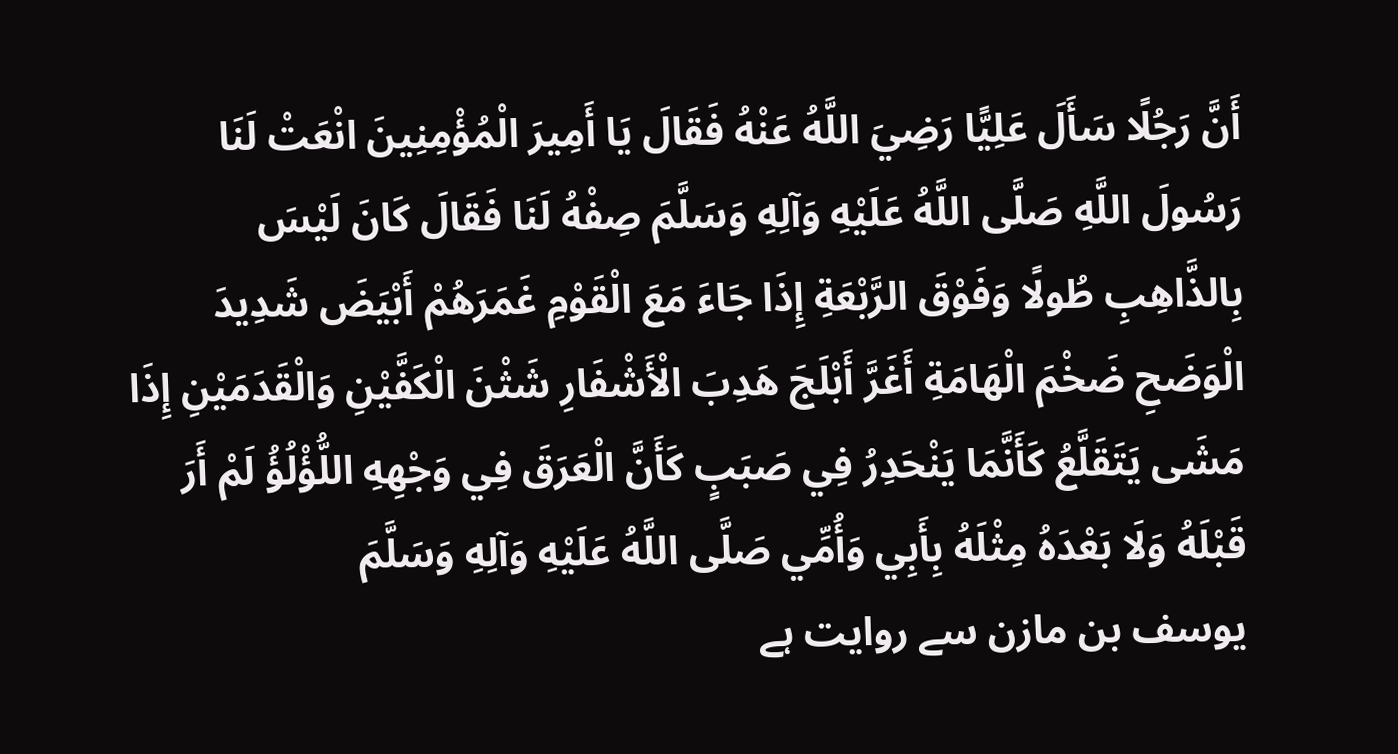أَنَّ رَجُلًا سَأَلَ عَلِيًّا رَضِيَ اللَّهُ عَنْهُ فَقَالَ يَا أَمِيرَ الْمُؤْمِنِينَ انْعَتْ لَنَا رَسُولَ اللَّهِ صَلَّى اللَّهُ عَلَيْهِ وَآلِهِ وَسَلَّمَ صِفْهُ لَنَا فَقَالَ كَانَ لَيْسَ بِالذَّاهِبِ طُولًا وَفَوْقَ الرَّبْعَةِ إِذَا جَاءَ مَعَ الْقَوْمِ غَمَرَهُمْ أَبْيَضَ شَدِيدَ الْوَضَحِ ضَخْمَ الْهَامَةِ أَغَرَّ أَبْلَجَ هَدِبَ الْأَشْفَارِ شَثْنَ الْكَفَّيْنِ وَالْقَدَمَيْنِ إِذَا مَشَى يَتَقَلَّعُ كَأَنَّمَا يَنْحَدِرُ فِي صَبَبٍ كَأَنَّ الْعَرَقَ فِي وَجْهِهِ اللُّؤْلُؤُ لَمْ أَرَ قَبْلَهُ وَلَا بَعْدَهُ مِثْلَهُ بِأَبِي وَأُمِّي صَلَّى اللَّهُ عَلَيْهِ وَآلِهِ وَسَلَّمَ
یوسف بن مازن سے روایت ہے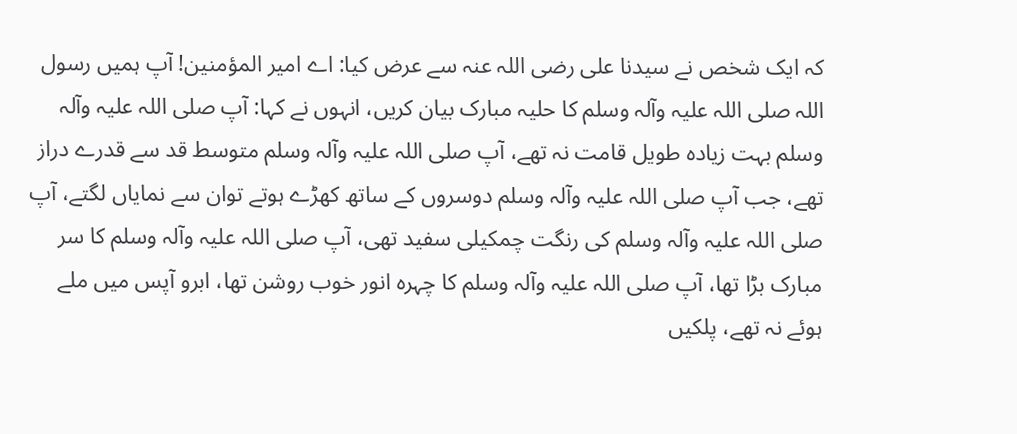کہ ایک شخص نے سیدنا علی رضی اللہ عنہ سے عرض کیا: اے امیر المؤمنین! آپ ہمیں رسول اللہ صلی اللہ علیہ وآلہ وسلم کا حلیہ مبارک بیان کریں، انہوں نے کہا: آپ صلی اللہ علیہ وآلہ وسلم بہت زیادہ طویل قامت نہ تھے، آپ صلی اللہ علیہ وآلہ وسلم متوسط قد سے قدرے دراز تھے، جب آپ صلی اللہ علیہ وآلہ وسلم دوسروں کے ساتھ کھڑے ہوتے توان سے نمایاں لگتے، آپ صلی اللہ علیہ وآلہ وسلم کی رنگت چمکیلی سفید تھی، آپ صلی اللہ علیہ وآلہ وسلم کا سر مبارک بڑا تھا، آپ صلی اللہ علیہ وآلہ وسلم کا چہرہ انور خوب روشن تھا، ابرو آپس میں ملے ہوئے نہ تھے، پلکیں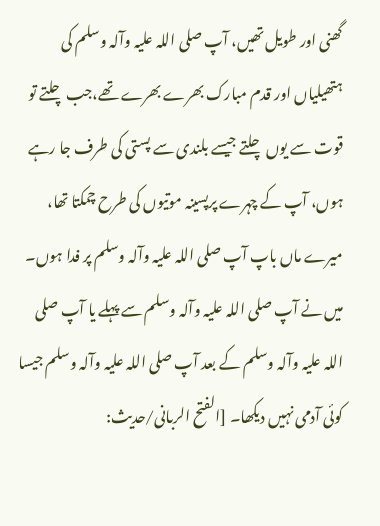گھنی اور طویل تھیں، آپ صلی اللہ علیہ وآلہ وسلم کی ہتھیلیاں اور قدم مبارک بھرے بھرے تھے،جب چلتے تو قوت سے یوں چلتے جیسے بلندی سے پستی کی طرف جا رہے ہوں، آپ کے چہرے پرپسینہ موتیوں کی طرح چمکتا تھا، میرے ماں باپ آپ صلی اللہ علیہ وآلہ وسلم پر فدا ہوں۔ میں نے آپ صلی اللہ علیہ وآلہ وسلم سے پہلے یا آپ صلی اللہ علیہ وآلہ وسلم کے بعد آپ صلی اللہ علیہ وآلہ وسلم جیسا کوئی آدمی نہیں دیکھا۔ [الفتح الربانی/حدیث: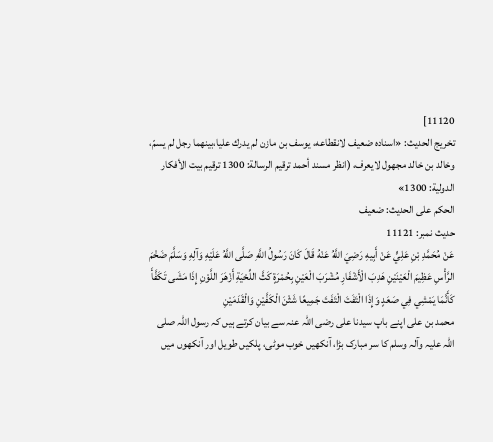11120]
تخریج الحدیث: «اسناده ضعيف لانقطاعه، يوسف بن مازن لم يدرك عليا،بينھما رجل لم يسمّ، وخالد بن خالد مجھول لايعرف، (انظر مسند أحمد ترقيم الرسالة: 1300 ترقیم بيت الأفكار الدولية: 1300»
الحكم على الحديث: ضعیف
حدیث نمبر: 11121
عَنْ مُحَمَّدِ بْنِ عَلِيٍّ عَنْ أَبِيهِ رَضِيَ اللَّهُ عَنْهُ قَالَ كَانَ رَسُولُ اللَّهِ صَلَّى اللَّهُ عَلَيْهِ وَآلِهِ وَسَلَّمَ ضَخْمَ الرَّأْسِ عَظِيمَ الْعَيْنَيْنِ هَدِبَ الْأَشْفَارِ مُشْرَبَ الْعَيْنِ بِحُمْرَةٍ كَثَّ اللِّحْيَةِ أَزْهَرَ اللَّوْنِ إِذَا مَشَى تَكَفَّأَ كَأَنَّمَا يَمْشِي فِي صَعَدٍ وَإِذَا الْتَفَتَ الْتَفَتَ جَمِيعًا شَثْنَ الْكَفَّيْنِ وَالْقَدَمَيْنِ
محمد بن علی اپنے باپ سیدنا علی رضی اللہ عنہ سے بیان کرتے ہیں کہ رسول اللہ صلی اللہ علیہ وآلہ وسلم کا سر مبارک بڑا، آنکھیں خوب موٹی، پلکیں طویل اور آنکھوں میں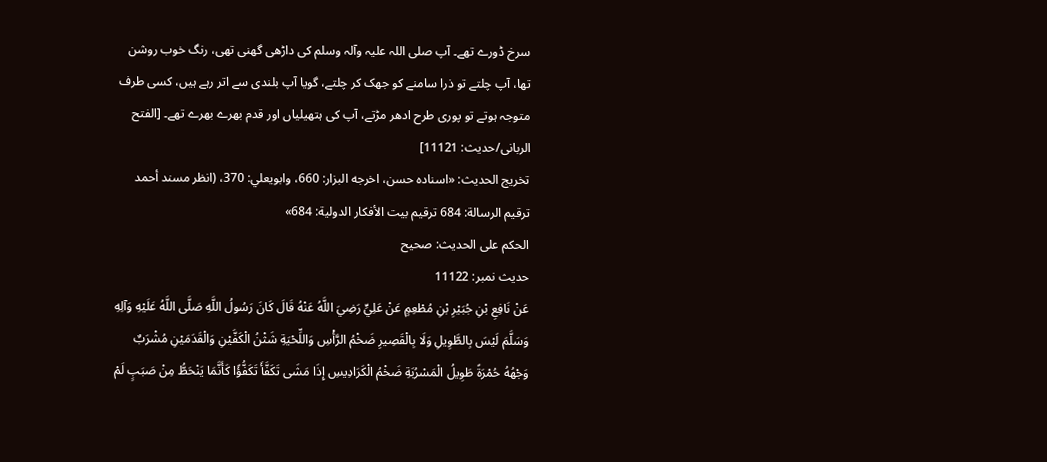سرخ ڈورے تھے۔ آپ صلی اللہ علیہ وآلہ وسلم کی داڑھی گھنی تھی، رنگ خوب روشن تھا، آپ چلتے تو ذرا سامنے کو جھک کر چلتے، گویا آپ بلندی سے اتر رہے ہیں، کسی طرف متوجہ ہوتے تو پوری طرح ادھر مڑتے، آپ کی ہتھیلیاں اور قدم بھرے بھرے تھے۔ [الفتح الربانی/حدیث: 11121]
تخریج الحدیث: «اسناده حسن، اخرجه البزار: 660، وابويعلي: 370، (انظر مسند أحمد ترقيم الرسالة: 684 ترقیم بيت الأفكار الدولية: 684»
الحكم على الحديث: صحیح
حدیث نمبر: 11122
عَنْ نَافِعِ بْنِ جُبَيْرِ بْنِ مُطْعِمٍ عَنْ عَلِيٍّ رَضِيَ اللَّهُ عَنْهُ قَالَ كَانَ رَسُولُ اللَّهِ صَلَّى اللَّهُ عَلَيْهِ وَآلِهِ وَسَلَّمَ لَيْسَ بِالطَّوِيلِ وَلَا بِالْقَصِيرِ ضَخْمُ الرَّأْسِ وَاللِّحْيَةِ شَثْنُ الْكَفَّيْنِ وَالْقَدَمَيْنِ مُشْرَبٌ وَجْهُهُ حُمْرَةً طَوِيلُ الْمَسْرُبَةِ ضَخْمُ الْكَرَادِيسِ إِذَا مَشَى تَكَفَّأَ تَكَفُّؤًا كَأَنَّمَا يَنْحَطُّ مِنْ صَبَبٍ لَمْ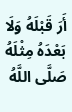أَرَ قَبْلَهُ وَلَا بَعْدَهُ مِثْلَهُ صَلَّى اللَّهُ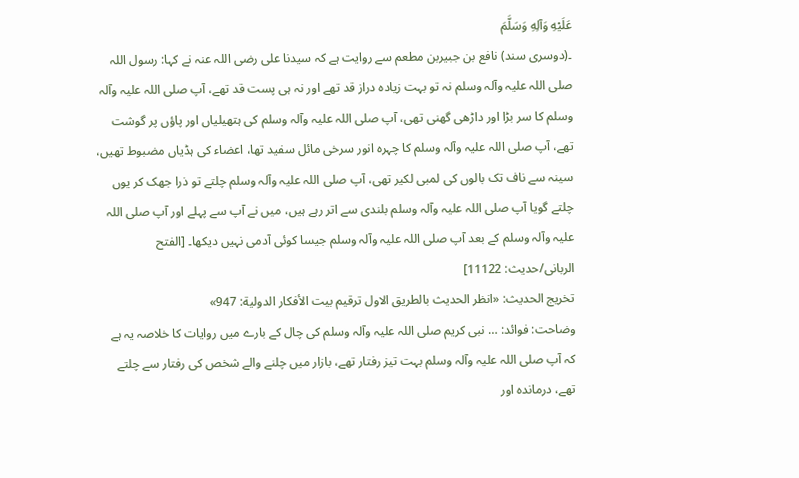عَلَيْهِ وَآلِهِ وَسَلَّمَ
۔(دوسری سند) نافع بن جبیربن مطعم سے روایت ہے کہ سیدنا علی رضی اللہ عنہ نے کہا: رسول اللہ صلی اللہ علیہ وآلہ وسلم نہ تو بہت زیادہ دراز قد تھے اور نہ ہی پست قد تھے، آپ صلی اللہ علیہ وآلہ وسلم کا سر بڑا اور داڑھی گھنی تھی، آپ صلی اللہ علیہ وآلہ وسلم کی ہتھیلیاں اور پاؤں پر گوشت تھے، آپ صلی اللہ علیہ وآلہ وسلم کا چہرہ انور سرخی مائل سفید تھا، اعضاء کی ہڈیاں مضبوط تھیں، سینہ سے ناف تک بالوں کی لمبی لکیر تھی، آپ صلی اللہ علیہ وآلہ وسلم چلتے تو ذرا جھک کر یوں چلتے گویا آپ صلی اللہ علیہ وآلہ وسلم بلندی سے اتر رہے ہیں، میں نے آپ سے پہلے اور آپ صلی اللہ علیہ وآلہ وسلم کے بعد آپ صلی اللہ علیہ وآلہ وسلم جیسا کوئی آدمی نہیں دیکھا۔ [الفتح الربانی/حدیث: 11122]
تخریج الحدیث: «انظر الحديث بالطريق الاول ترقیم بيت الأفكار الدولية: 947»
وضاحت: فوائد: … نبی کریم صلی اللہ علیہ وآلہ وسلم کی چال کے بارے میں روایات کا خلاصہ یہ ہے کہ آپ صلی اللہ علیہ وآلہ وسلم بہت تیز رفتار تھے، بازار میں چلنے والے شخص کی رفتار سے چلتے تھے، درماندہ اور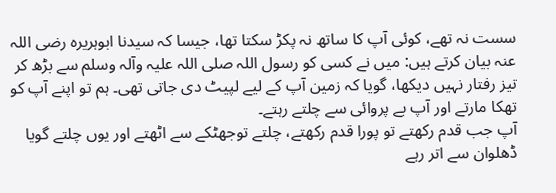سست نہ تھے، کوئی آپ کا ساتھ نہ پکڑ سکتا تھا، جیسا کہ سیدنا ابوہریرہ رضی اللہ عنہ بیان کرتے ہیں: میں نے کسی کو رسول اللہ صلی اللہ علیہ وآلہ وسلم سے بڑھ کر تیز رفتار نہیں دیکھا، گویا کہ زمین آپ کے لیے لپیٹ دی جاتی تھی۔ ہم تو اپنے آپ کو تھکا مارتے اور آپ بے پروائی سے چلتے رہتے۔
آپ جب قدم رکھتے تو پورا قدم رکھتے، چلتے توجھٹکے سے اٹھتے اور یوں چلتے گویا ڈھلوان سے اتر رہے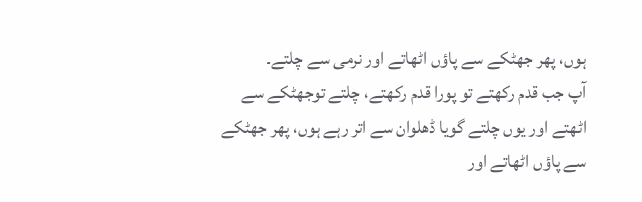ہوں، پھر جھٹکے سے پاؤں اٹھاتے اور نرمی سے چلتے۔
آپ جب قدم رکھتے تو پورا قدم رکھتے، چلتے توجھٹکے سے اٹھتے اور یوں چلتے گویا ڈھلوان سے اتر رہے ہوں، پھر جھٹکے سے پاؤں اٹھاتے اور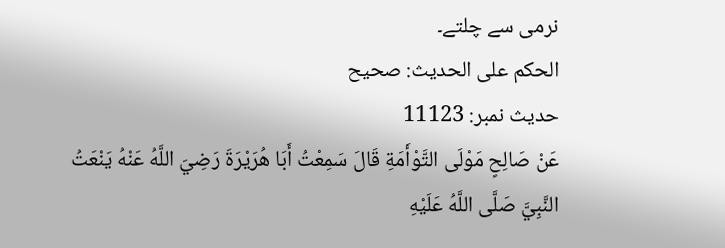نرمی سے چلتے۔
الحكم على الحديث: صحیح
حدیث نمبر: 11123
عَنْ صَالِحٍ مَوْلَى التَّوْأَمَةِ قَالَ سَمِعْتُ أَبَا هُرَيْرَةَ رَضِيَ اللَّهُ عَنْهُ يَنْعَتُ النَّبِيَّ صَلَّى اللَّهُ عَلَيْهِ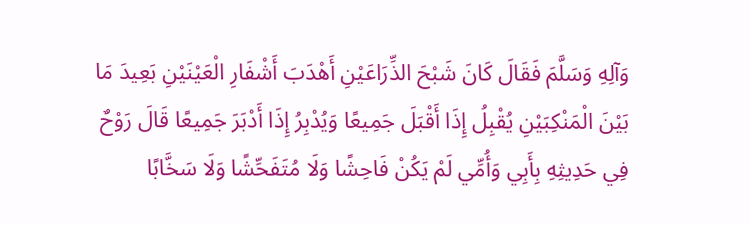وَآلِهِ وَسَلَّمَ فَقَالَ كَانَ شَبْحَ الذِّرَاعَيْنِ أَهْدَبَ أَشْفَارِ الْعَيْنَيْنِ بَعِيدَ مَا بَيْنَ الْمَنْكِبَيْنِ يُقْبِلُ إِذَا أَقْبَلَ جَمِيعًا وَيُدْبِرُ إِذَا أَدْبَرَ جَمِيعًا قَالَ رَوْحٌ فِي حَدِيثِهِ بِأَبِي وَأُمِّي لَمْ يَكُنْ فَاحِشًا وَلَا مُتَفَحِّشًا وَلَا سَخَّابًا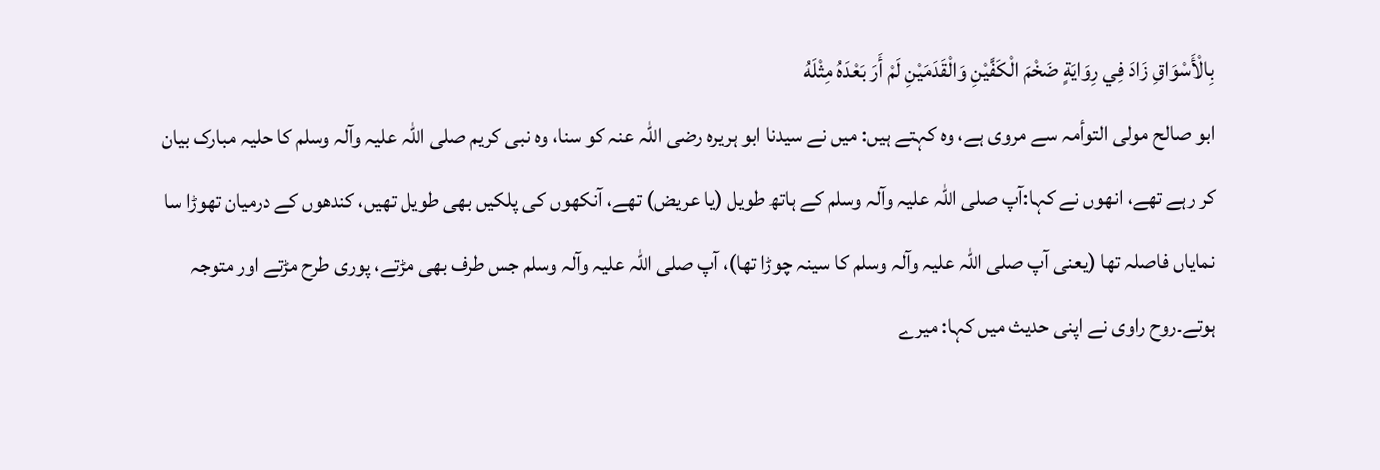بِالْأَسْوَاقِ زَادَ فِي رِوَايَةٍ ضَخْمَ الْكَفَّيْنِ وَالْقَدَمَيْنِ لَمْ أَرَ بَعْدَهُ مِثْلَهُ
ابو صالح مولی التوأمہ سے مروی ہے، وہ کہتے ہیں: میں نے سیدنا ابو ہریرہ رضی اللہ عنہ کو سنا، وہ نبی کریم صلی اللہ علیہ وآلہ وسلم کا حلیہ مبارک بیان کر رہے تھے، انھوں نے کہا:آپ صلی اللہ علیہ وآلہ وسلم کے ہاتھ طویل (یا عریض) تھے، آنکھوں کی پلکیں بھی طویل تھیں، کندھوں کے درمیان تھوڑا سا نمایاں فاصلہ تھا (یعنی آپ صلی اللہ علیہ وآلہ وسلم کا سینہ چوڑا تھا)، آپ صلی اللہ علیہ وآلہ وسلم جس طرف بھی مڑتے، پوری طرح مڑتے اور متوجہ ہوتے۔روح راوی نے اپنی حدیث میں کہا: میرے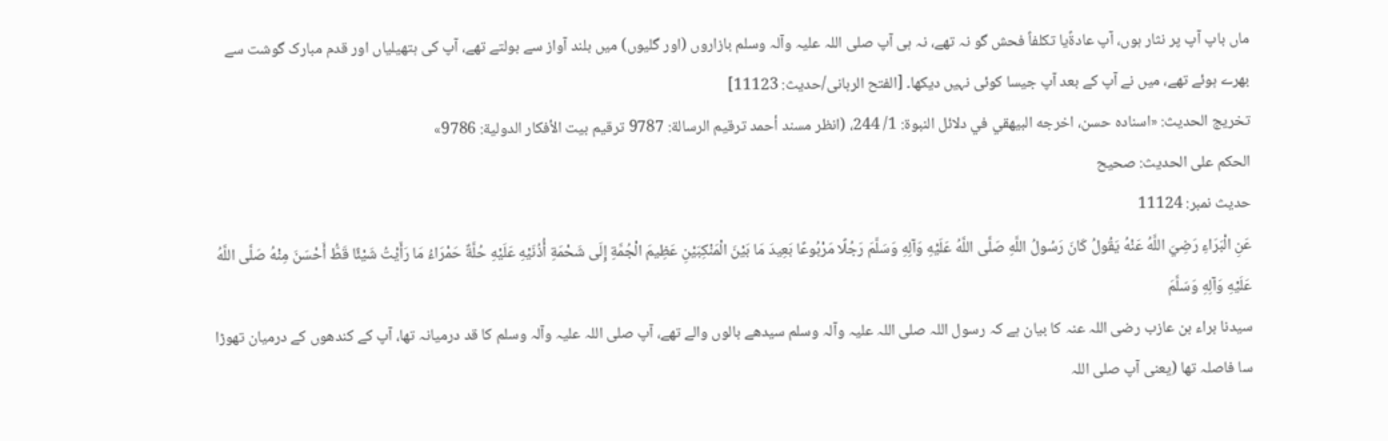ماں باپ آپ پر نثار ہوں، آپ عادۃًیا تکلفاً فحش گو نہ تھے، نہ ہی آپ صلی اللہ علیہ وآلہ وسلم بازاروں (اور گلیوں) میں بلند آواز سے بولتے تھے، آپ کی ہتھیلیاں اور قدم مبارک گوشت سے بھرے ہوئے تھے، میں نے آپ کے بعد آپ جیسا کوئی نہیں دیکھا۔ [الفتح الربانی/حدیث: 11123]
تخریج الحدیث: «اسناده حسن، اخرجه البيهقي في دلائل النبوة: 1/ 244، (انظر مسند أحمد ترقيم الرسالة: 9787 ترقیم بيت الأفكار الدولية: 9786»
الحكم على الحديث: صحیح
حدیث نمبر: 11124
عَنِ الْبَرَاءِ رَضِيَ اللَّهُ عَنْهُ يَقُولُ كَانَ رَسُولُ اللَّهِ صَلَّى اللَّهُ عَلَيْهِ وَآلِهِ وَسَلَّمَ رَجُلًا مَرْبُوعًا بَعِيدَ مَا بَيْنَ الْمَنْكِبَيْنِ عَظِيمَ الْجُمَّةِ إِلَى شَحْمَةِ أُذُنَيْهِ عَلَيْهِ حُلَّةٌ حَمْرَاءُ مَا رَأَيْتُ شَيْئًا قَطُّ أَحْسَنَ مِنْهُ صَلَّى اللَّهُ عَلَيْهِ وَآلِهِ وَسَلَّمَ
سیدنا براء بن عازب رضی اللہ عنہ کا بیان ہے کہ رسول اللہ صلی اللہ علیہ وآلہ وسلم سیدھے بالوں والے تھے، آپ صلی اللہ علیہ وآلہ وسلم کا قد درمیانہ تھا، آپ کے کندھوں کے درمیان تھوڑا سا فاصلہ تھا (یعنی آپ صلی اللہ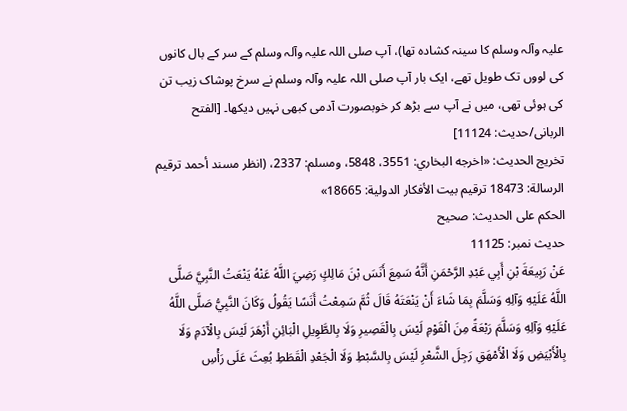علیہ وآلہ وسلم کا سینہ کشادہ تھا)، آپ صلی اللہ علیہ وآلہ وسلم کے سر کے بال کانوں کی لووں تک طویل تھے، ایک بار آپ صلی اللہ علیہ وآلہ وسلم نے سرخ پوشاک زیب تن کی ہوئی تھی، میں نے آپ سے بڑھ کر خوبصورت آدمی کبھی نہیں دیکھا۔ [الفتح الربانی/حدیث: 11124]
تخریج الحدیث: «اخرجه البخاري: 3551، 5848، ومسلم: 2337، (انظر مسند أحمد ترقيم الرسالة: 18473 ترقیم بيت الأفكار الدولية: 18665»
الحكم على الحديث: صحیح
حدیث نمبر: 11125
عَنْ رَبِيعَةَ بْنِ أَبِي عَبْدِ الرَّحْمَنِ أَنَّهُ سَمِعَ أَنَسَ بْنَ مَالِكٍ رَضِيَ اللَّهُ عَنْهُ يَنْعَتُ النَّبِيَّ صَلَّى اللَّهُ عَلَيْهِ وَآلِهِ وَسَلَّمَ بِمَا شَاءَ أَنْ يَنْعَتَهُ قَالَ ثُمَّ سَمِعْتُ أَنَسًا يَقُولُ وَكَانَ النَّبِيُّ صَلَّى اللَّهُ عَلَيْهِ وَآلِهِ وَسَلَّمَ رَبْعَةً مِنَ الْقَوْمِ لَيْسَ بِالْقَصِيرِ وَلَا بِالطَّوِيلِ الْبَائِنِ أَزْهَرَ لَيْسَ بِالْآدَمِ وَلَا بِالْأَبْيَضِ وَلَا الْأَمْهَقِ رَجِلَ الشَّعْرِ لَيْسَ بِالسَّبْطِ وَلَا الْجَعْدِ الْقَطَطِ بُعِثَ عَلَى رَأْسِ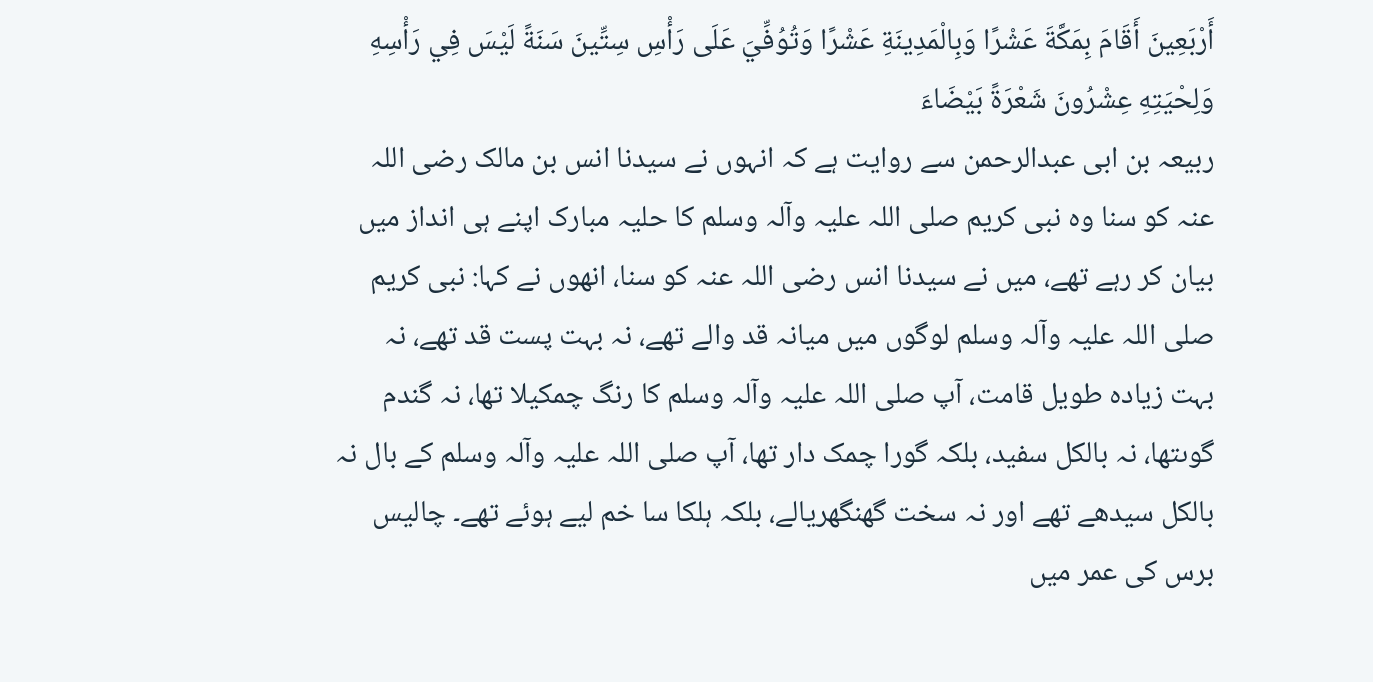أَرْبَعِينَ أَقَامَ بِمَكَّةَ عَشْرًا وَبِالْمَدِينَةِ عَشْرًا وَتُوُفِّيَ عَلَى رَأْسِ سِتِّينَ سَنَةً لَيْسَ فِي رَأْسِهِ وَلِحْيَتِهِ عِشْرُونَ شَعْرَةً بَيْضَاءَ
ربیعہ بن ابی عبدالرحمن سے روایت ہے کہ انہوں نے سیدنا انس بن مالک رضی اللہ عنہ کو سنا وہ نبی کریم صلی اللہ علیہ وآلہ وسلم کا حلیہ مبارک اپنے ہی انداز میں بیان کر رہے تھے، میں نے سیدنا انس رضی اللہ عنہ کو سنا، انھوں نے کہا: نبی کریم صلی اللہ علیہ وآلہ وسلم لوگوں میں میانہ قد والے تھے، نہ بہت پست قد تھے، نہ بہت زیادہ طویل قامت، آپ صلی اللہ علیہ وآلہ وسلم کا رنگ چمکیلا تھا، نہ گندم گوںتھا، نہ بالکل سفید، بلکہ گورا چمک دار تھا، آپ صلی اللہ علیہ وآلہ وسلم کے بال نہ بالکل سیدھے تھے اور نہ سخت گھنگھریالے، بلکہ ہلکا سا خم لیے ہوئے تھے۔ چالیس برس کی عمر میں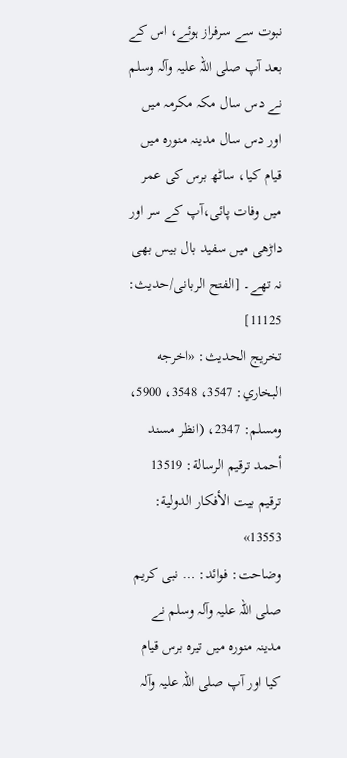نبوت سے سرفراز ہوئے، اس کے بعد آپ صلی اللہ علیہ وآلہ وسلم نے دس سال مکہ مکرمہ میں اور دس سال مدینہ منورہ میں قیام کیا، ساٹھ برس کی عمر میں وفات پائی،آپ کے سر اور داڑھی میں سفید بال بیس بھی نہ تھے۔ [الفتح الربانی/حدیث: 11125]
تخریج الحدیث: «اخرجه البخاري: 3547، 3548، 5900، ومسلم: 2347، (انظر مسند أحمد ترقيم الرسالة: 13519 ترقیم بيت الأفكار الدولية: 13553»
وضاحت: فوائد: … نبی کریم صلی اللہ علیہ وآلہ وسلم نے مدینہ منورہ میں تیرہ برس قیام کیا اور آپ صلی اللہ علیہ وآلہ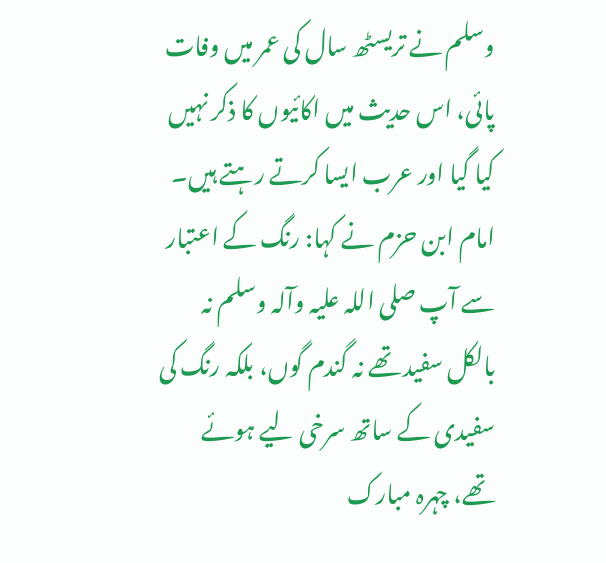وسلم نے تریسٹھ سال کی عمر میں وفات پائی، اس حدیث میں اکائیوں کا ذکر نہیں کیا گیا اور عرب ایسا کرتے رہتے ہیں۔
امام ابن حزم نے کہا: رنگ کے اعتبار سے آپ صلی اللہ علیہ وآلہ وسلم نہ بالکل سفید تھے نہ گندم گوں، بلکہ رنگ کی سفیدی کے ساتھ سرخی لیے ہوئے تھے، چہرہ مبارک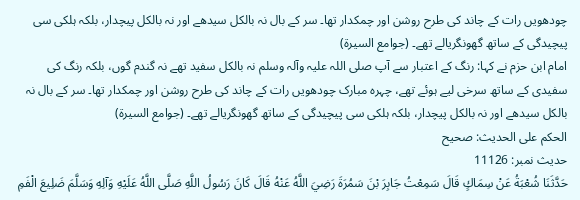چودھویں رات کے چاند کی طرح روشن اور چمکدار تھا۔ سر کے بال نہ بالکل سیدھے اور نہ بالکل پیچدار، بلکہ ہلکی سی پیچیدگی کے ساتھ گھونگریالے تھے۔ (جوامع السیرۃ)
امام ابن حزم نے کہا: رنگ کے اعتبار سے آپ صلی اللہ علیہ وآلہ وسلم نہ بالکل سفید تھے نہ گندم گوں، بلکہ رنگ کی سفیدی کے ساتھ سرخی لیے ہوئے تھے، چہرہ مبارک چودھویں رات کے چاند کی طرح روشن اور چمکدار تھا۔ سر کے بال نہ بالکل سیدھے اور نہ بالکل پیچدار، بلکہ ہلکی سی پیچیدگی کے ساتھ گھونگریالے تھے۔ (جوامع السیرۃ)
الحكم على الحديث: صحیح
حدیث نمبر: 11126
حَدَّثَنَا شُعْبَةُ عَنْ سِمَاكٍ قَالَ سَمِعْتُ جَابِرَ بْنَ سَمُرَةَ رَضِيَ اللَّهُ عَنْهُ قَالَ كَانَ رَسُولُ اللَّهِ صَلَّى اللَّهُ عَلَيْهِ وَآلِهِ وَسَلَّمَ ضَلِيعَ الْفَمِ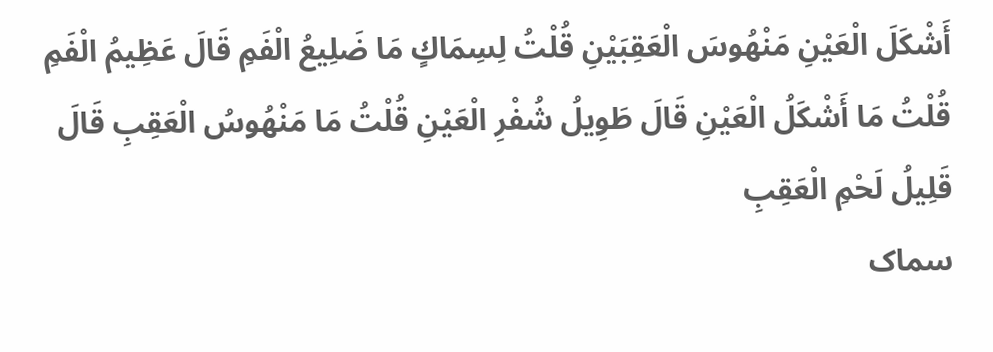أَشْكَلَ الْعَيْنِ مَنْهُوسَ الْعَقِبَيْنِ قُلْتُ لِسِمَاكٍ مَا ضَلِيعُ الْفَمِ قَالَ عَظِيمُ الْفَمِ قُلْتُ مَا أَشْكَلُ الْعَيْنِ قَالَ طَوِيلُ شُفْرِ الْعَيْنِ قُلْتُ مَا مَنْهُوسُ الْعَقِبِ قَالَ قَلِيلُ لَحْمِ الْعَقِبِ
سماک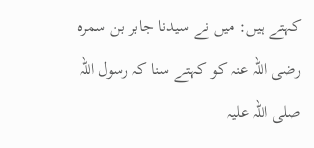کہتے ہیں: میں نے سیدنا جابر بن سمرہ رضی اللہ عنہ کو کہتے سنا کہ رسول اللہ صلی اللہ علیہ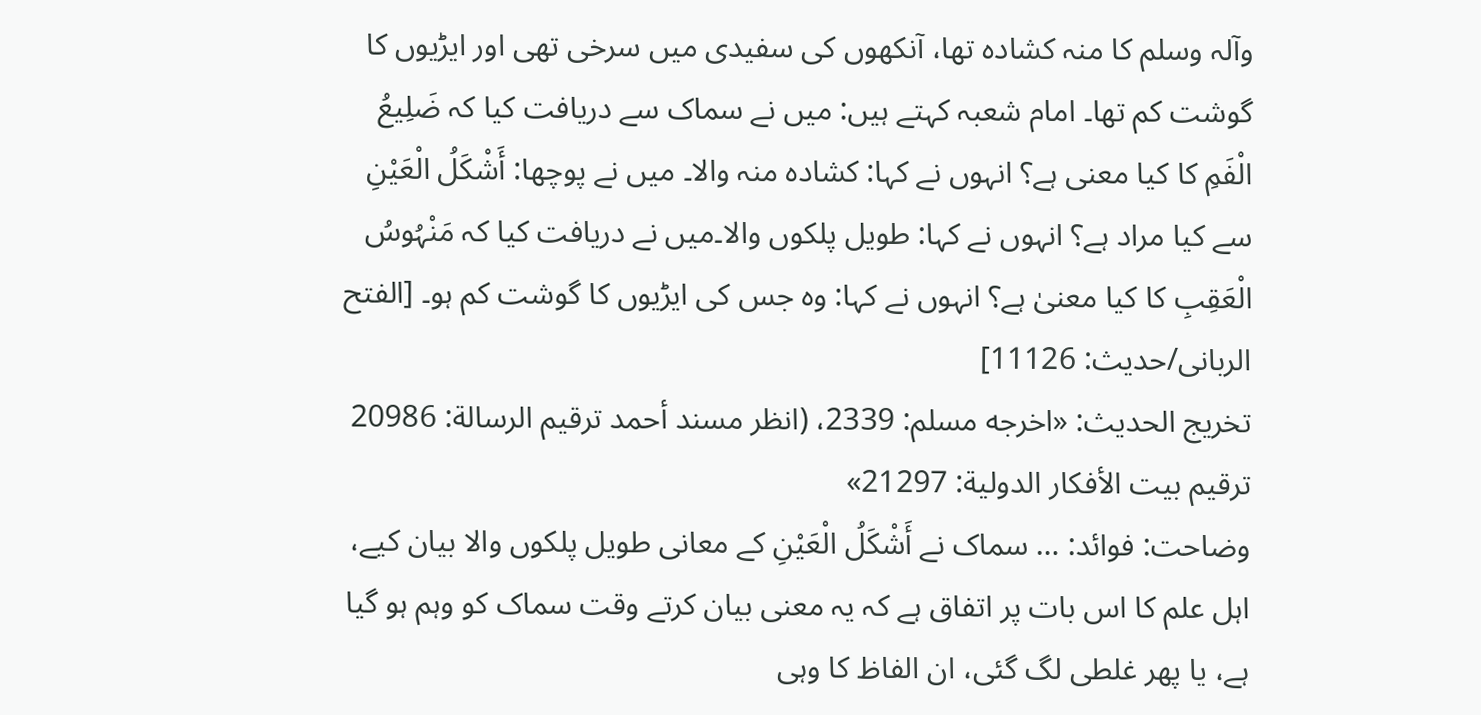وآلہ وسلم کا منہ کشادہ تھا، آنکھوں کی سفیدی میں سرخی تھی اور ایڑیوں کا گوشت کم تھا۔ امام شعبہ کہتے ہیں: میں نے سماک سے دریافت کیا کہ ضَلِیعُ الْفَمِ کا کیا معنی ہے؟ انہوں نے کہا: کشادہ منہ والا۔ میں نے پوچھا: أَشْکَلُ الْعَیْنِ سے کیا مراد ہے؟ انہوں نے کہا: طویل پلکوں والا۔میں نے دریافت کیا کہ مَنْہُوسُ الْعَقِبِ کا کیا معنیٰ ہے؟ انہوں نے کہا: وہ جس کی ایڑیوں کا گوشت کم ہو۔ [الفتح الربانی/حدیث: 11126]
تخریج الحدیث: «اخرجه مسلم: 2339، (انظر مسند أحمد ترقيم الرسالة: 20986 ترقیم بيت الأفكار الدولية: 21297»
وضاحت: فوائد: … سماک نے أَشْکَلُ الْعَیْنِ کے معانی طویل پلکوں والا بیان کیے، اہل علم کا اس بات پر اتفاق ہے کہ یہ معنی بیان کرتے وقت سماک کو وہم ہو گیا ہے، یا پھر غلطی لگ گئی، ان الفاظ کا وہی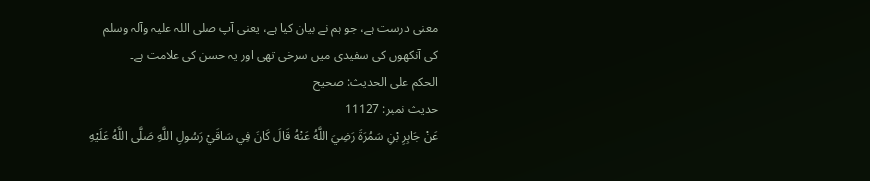معنی درست ہے، جو ہم نے بیان کیا ہے، یعنی آپ صلی اللہ علیہ وآلہ وسلم کی آنکھوں کی سفیدی میں سرخی تھی اور یہ حسن کی علامت ہے۔
الحكم على الحديث: صحیح
حدیث نمبر: 11127
عَنْ جَابِرِ بْنِ سَمُرَةَ رَضِيَ اللَّهُ عَنْهُ قَالَ كَانَ فِي سَاقَيْ رَسُولِ اللَّهِ صَلَّى اللَّهُ عَلَيْهِ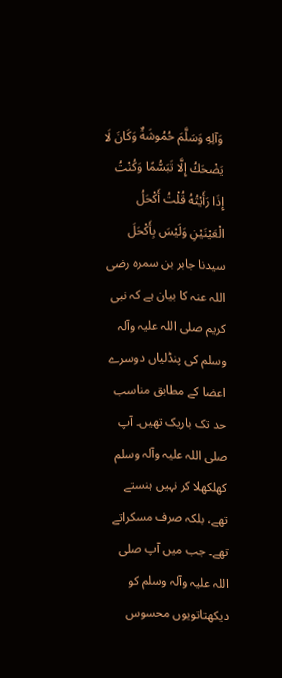وَآلِهِ وَسَلَّمَ حُمُوشَةٌ وَكَانَ لَا يَضْحَكُ إِلَّا تَبَسُّمًا وَكُنْتُ إِذَا رَأَيْتُهُ قُلْتُ أَكْحَلُ الْعَيْنَيْنِ وَلَيْسَ بِأَكْحَلَ
سیدنا جابر بن سمرہ رضی اللہ عنہ کا بیان ہے کہ نبی کریم صلی اللہ علیہ وآلہ وسلم کی پنڈلیاں دوسرے اعضا کے مطابق مناسب حد تک باریک تھیں۔ آپ صلی اللہ علیہ وآلہ وسلم کھلکھلا کر نہیں ہنستے تھے، بلکہ صرف مسکراتے تھے۔ جب میں آپ صلی اللہ علیہ وآلہ وسلم کو دیکھتاتویوں محسوس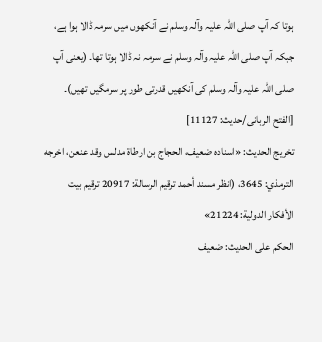ہوتا کہ آپ صلی اللہ علیہ وآلہ وسلم نے آنکھوں میں سرمہ ڈالا ہوا ہے، جبکہ آپ صلی اللہ علیہ وآلہ وسلم نے سرمہ نہ ڈالا ہوتا تھا۔ (یعنی آپ صلی اللہ علیہ وآلہ وسلم کی آنکھیں قدرتی طور پر سرمگیں تھیں)۔ [الفتح الربانی/حدیث: 11127]
تخریج الحدیث: «اسناده ضعيف، الحجاج بن ارطاة مدلس وقد عنعن، اخرجه الترمذي: 3645، (انظر مسند أحمد ترقيم الرسالة: 20917 ترقیم بيت الأفكار الدولية: 21224»
الحكم على الحديث: ضعیف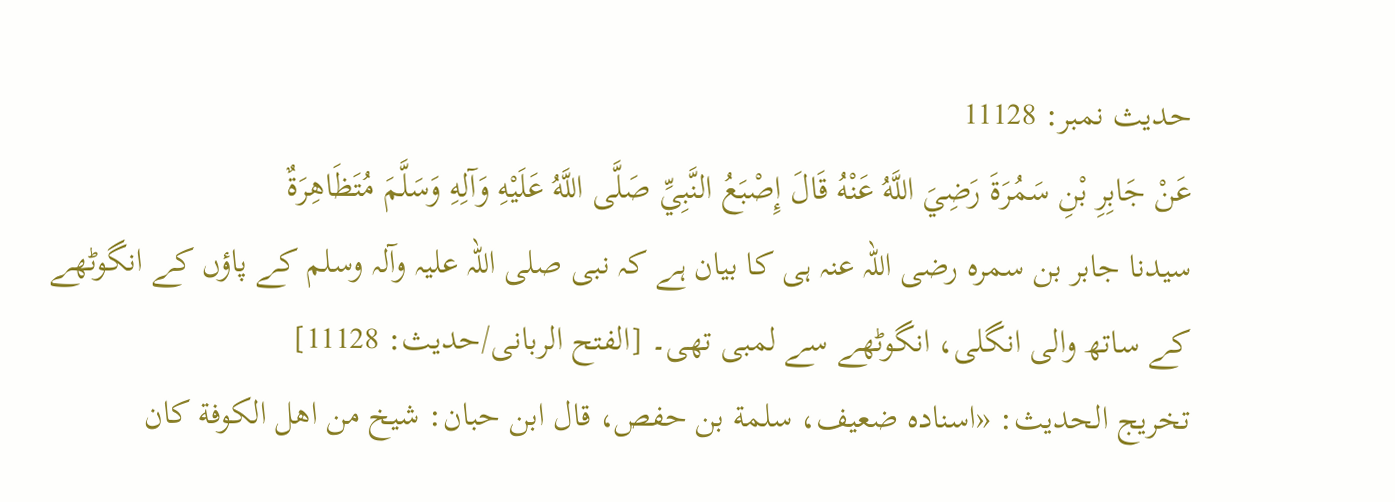حدیث نمبر: 11128
عَنْ جَابِرِ بْنِ سَمُرَةَ رَضِيَ اللَّهُ عَنْهُ قَالَ إِصْبَعُ النَّبِيِّ صَلَّى اللَّهُ عَلَيْهِ وَآلِهِ وَسَلَّمَ مُتَظَاهِرَةٌ
سیدنا جابر بن سمرہ رضی اللہ عنہ ہی کا بیان ہے کہ نبی صلی اللہ علیہ وآلہ وسلم کے پاؤں کے انگوٹھے کے ساتھ والی انگلی، انگوٹھے سے لمبی تھی۔ [الفتح الربانی/حدیث: 11128]
تخریج الحدیث: «اسناده ضعيف، سلمة بن حفص، قال ابن حبان: شيخ من اھل الكوفة كان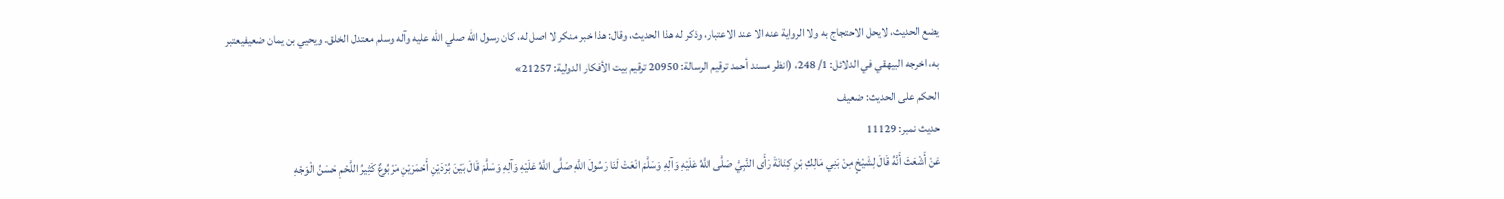يضع الحديث، لايحل الاحتجاج به ولا الرواية عنه الا عند الاعتبار، وذكر له ھذا الحديث، وقال: ھذا خبر منكر لا اصل له، كان رسول الله صلي الله عليه وآله وسلم معتدل الخلق۔ ويحيي بن يمان ضعيفيعتبر به، اخرجه البيھقي في الدلائل: 1/ 248، (انظر مسند أحمد ترقيم الرسالة: 20950 ترقیم بيت الأفكار الدولية: 21257»
الحكم على الحديث: ضعیف
حدیث نمبر: 11129
عَنْ أَشْعَثَ أَنَّهُ قَالَ لِشَيْخٍ مِنْ بَنِي مَالِكِ بْنِ كِنَانَةَ رَأَى النَّبِيَّ صَلَّى اللَّهُ عَلَيْهِ وَآلِهِ وَسَلَّمَ انْعَتْ لَنَا رَسُولَ اللَّهِ صَلَّى اللَّهُ عَلَيْهِ وَآلِهِ وَسَلَّمَ قَالَ بَيْنَ بُرْدَيْنِ أَحْمَرَيْنِ مَرْبُوعٌ كَثِيرُ اللَّحْمِ حَسَنُ الْوَجْهِ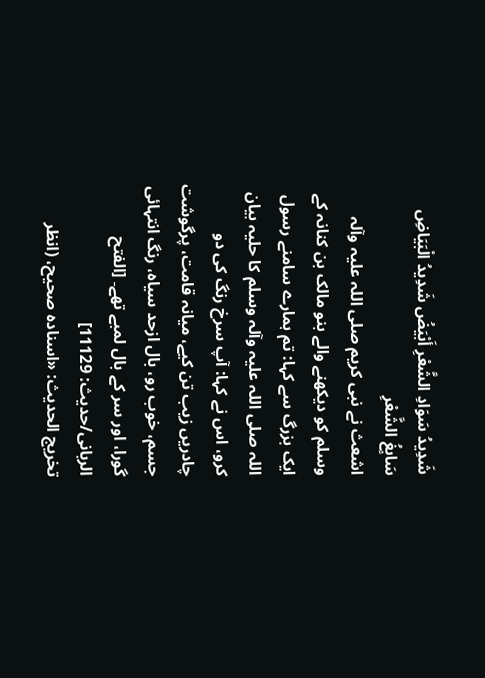شَدِيدُ سَوَادِ الشَّعْرِ أَبْيَضُ شَدِيدُ الْبَيَاضِ سَابِغُ الشَّعْرِ
اشعث نے نبی کریم صلی اللہ علیہ وآلہ وسلم کو دیکھنے والے بنو مالک بن کنانہ کے ایک بزرگ سے کہا: تم ہمارے سامنے رسول اللہ صلی اللہ علیہ وآلہ وسلم کا حلیہ بیان کرو، اس نے کہا: آپ سرخ رنگ کی دو چادریں زیب تن کیے، میانہ قامت، پرگوشت جسم، خوب رو، بال ازحد سیاہ، رنگ انتہائی گورا، اور سر کے بال لمبے تھے۔ [الفتح الربانی/حدیث: 11129]
تخریج الحدیث: «اسناده صحيح، (انظر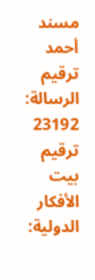مسند أحمد ترقيم الرسالة: 23192 ترقیم بيت الأفكار الدولية: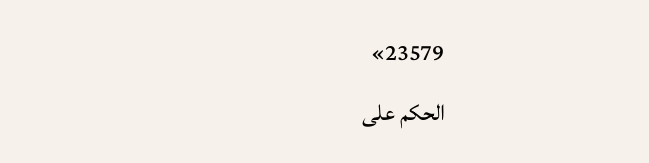23579»
الحكم على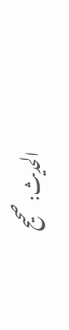الحديث: صحیح